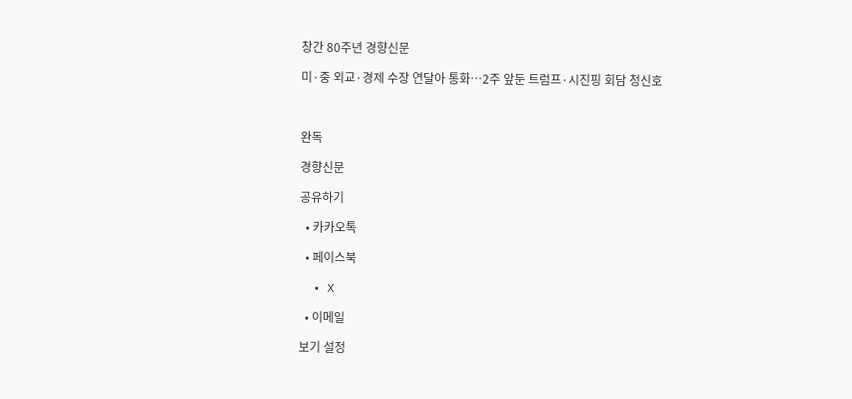창간 80주년 경향신문

미·중 외교·경제 수장 연달아 통화…2주 앞둔 트럼프·시진핑 회담 청신호



완독

경향신문

공유하기

  • 카카오톡

  • 페이스북

  • X

  • 이메일

보기 설정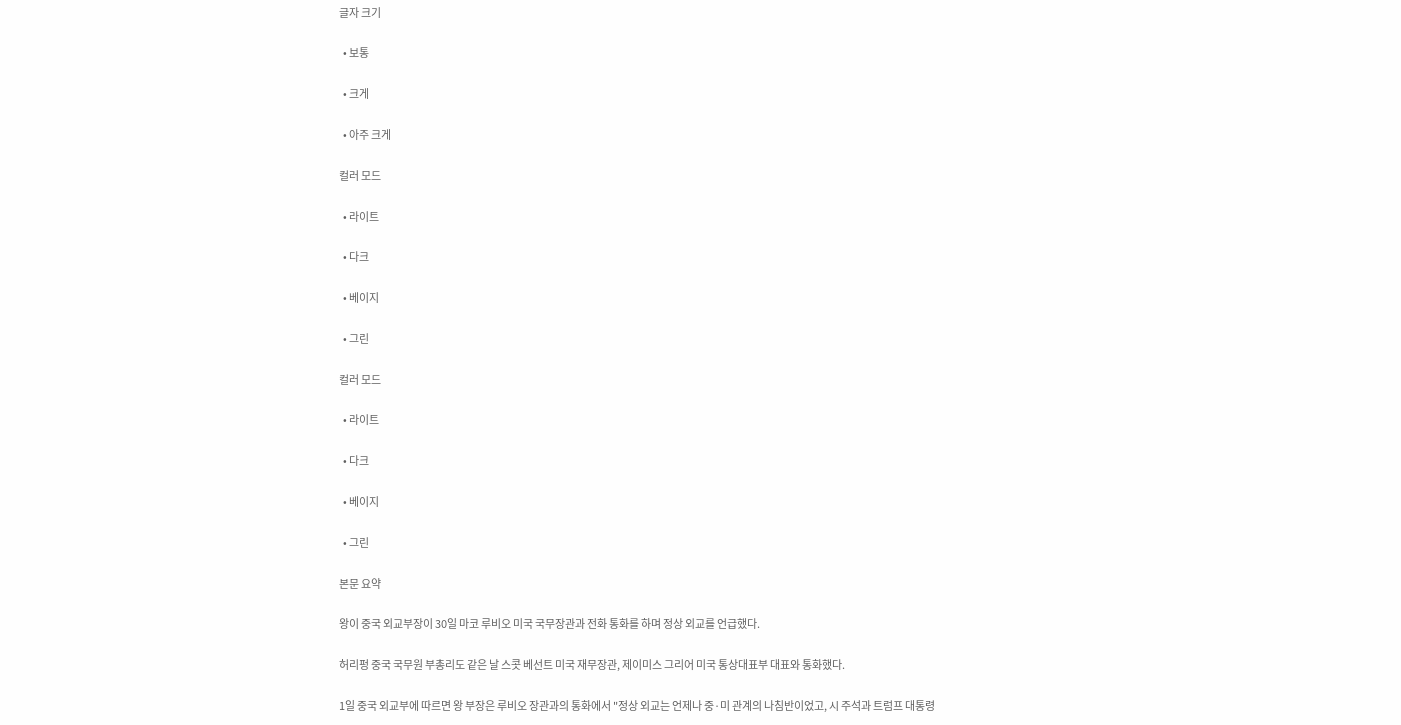글자 크기

  • 보통

  • 크게

  • 아주 크게

컬러 모드

  • 라이트

  • 다크

  • 베이지

  • 그린

컬러 모드

  • 라이트

  • 다크

  • 베이지

  • 그린

본문 요약

왕이 중국 외교부장이 30일 마코 루비오 미국 국무장관과 전화 통화를 하며 정상 외교를 언급했다.

허리펑 중국 국무원 부총리도 같은 날 스콧 베선트 미국 재무장관, 제이미스 그리어 미국 통상대표부 대표와 통화했다.

1일 중국 외교부에 따르면 왕 부장은 루비오 장관과의 통화에서 "정상 외교는 언제나 중·미 관계의 나침반이었고, 시 주석과 트럼프 대통령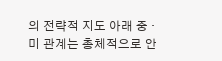의 전략적 지도 아래 중 ·미 관계는 총체적으로 안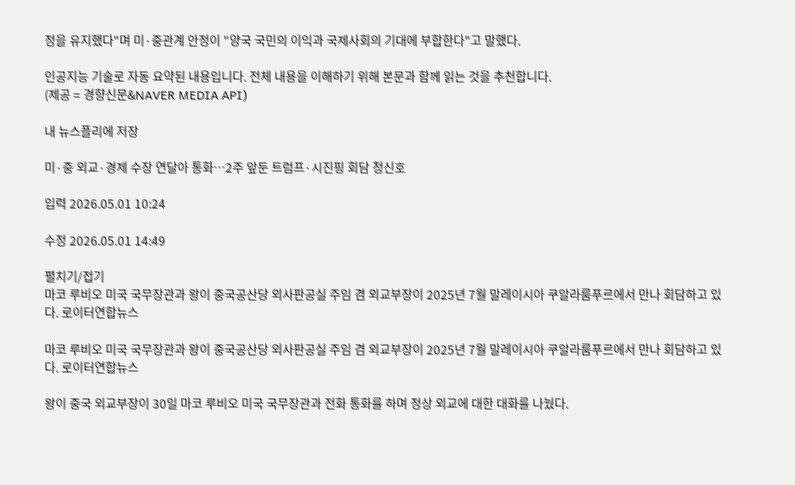정을 유지했다"며 미·중관계 안정이 "양국 국민의 이익과 국제사회의 기대에 부합한다"고 말했다.

인공지능 기술로 자동 요약된 내용입니다. 전체 내용을 이해하기 위해 본문과 함께 읽는 것을 추천합니다.
(제공 = 경향신문&NAVER MEDIA API)

내 뉴스플리에 저장

미·중 외교·경제 수장 연달아 통화…2주 앞둔 트럼프·시진핑 회담 청신호

입력 2026.05.01 10:24

수정 2026.05.01 14:49

펼치기/접기
마코 루비오 미국 국무장관과 왕이 중국공산당 외사판공실 주임 겸 외교부장이 2025년 7월 말레이시아 쿠알라룸푸르에서 만나 회담하고 있다. 로이터연합뉴스

마코 루비오 미국 국무장관과 왕이 중국공산당 외사판공실 주임 겸 외교부장이 2025년 7월 말레이시아 쿠알라룸푸르에서 만나 회담하고 있다. 로이터연합뉴스

왕이 중국 외교부장이 30일 마코 루비오 미국 국무장관과 전화 통화를 하며 정상 외교에 대한 대화를 나눴다.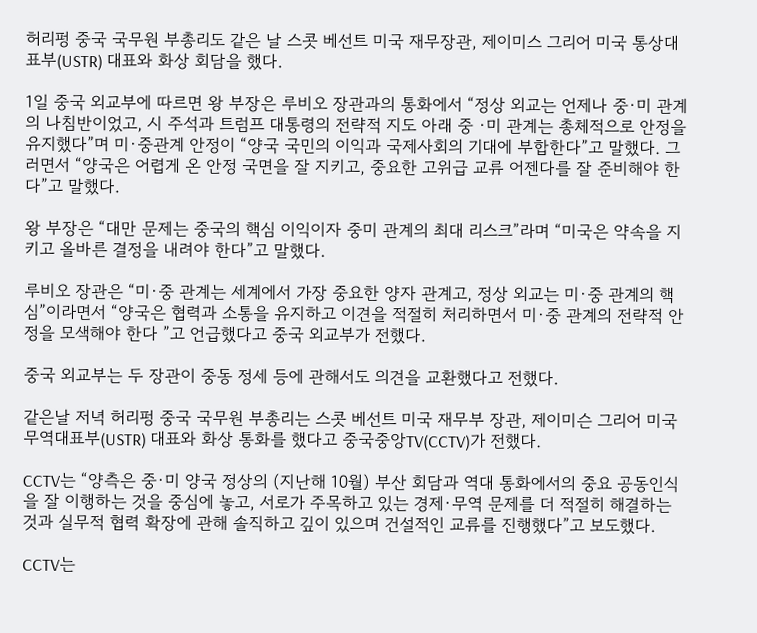허리펑 중국 국무원 부총리도 같은 날 스콧 베선트 미국 재무장관, 제이미스 그리어 미국 통상대표부(USTR) 대표와 화상 회담을 했다.

1일 중국 외교부에 따르면 왕 부장은 루비오 장관과의 통화에서 “정상 외교는 언제나 중·미 관계의 나침반이었고, 시 주석과 트럼프 대통령의 전략적 지도 아래 중 ·미 관계는 총체적으로 안정을 유지했다”며 미·중관계 안정이 “양국 국민의 이익과 국제사회의 기대에 부합한다”고 말했다. 그러면서 “양국은 어렵게 온 안정 국면을 잘 지키고, 중요한 고위급 교류 어젠다를 잘 준비해야 한다”고 말했다.

왕 부장은 “대만 문제는 중국의 핵심 이익이자 중미 관계의 최대 리스크”라며 “미국은 약속을 지키고 올바른 결정을 내려야 한다”고 말했다.

루비오 장관은 “미·중 관계는 세계에서 가장 중요한 양자 관계고, 정상 외교는 미·중 관계의 핵심”이라면서 “양국은 협력과 소통을 유지하고 이견을 적절히 처리하면서 미·중 관계의 전략적 안정을 모색해야 한다 ”고 언급했다고 중국 외교부가 전했다.

중국 외교부는 두 장관이 중동 정세 등에 관해서도 의견을 교환했다고 전했다.

같은날 저녁 허리펑 중국 국무원 부총리는 스콧 베선트 미국 재무부 장관, 제이미슨 그리어 미국 무역대표부(USTR) 대표와 화상 통화를 했다고 중국중앙TV(CCTV)가 전했다.

CCTV는 “양측은 중·미 양국 정상의 (지난해 10월) 부산 회담과 역대 통화에서의 중요 공동인식을 잘 이행하는 것을 중심에 놓고, 서로가 주목하고 있는 경제·무역 문제를 더 적절히 해결하는 것과 실무적 협력 확장에 관해 솔직하고 깊이 있으며 건설적인 교류를 진행했다”고 보도했다.

CCTV는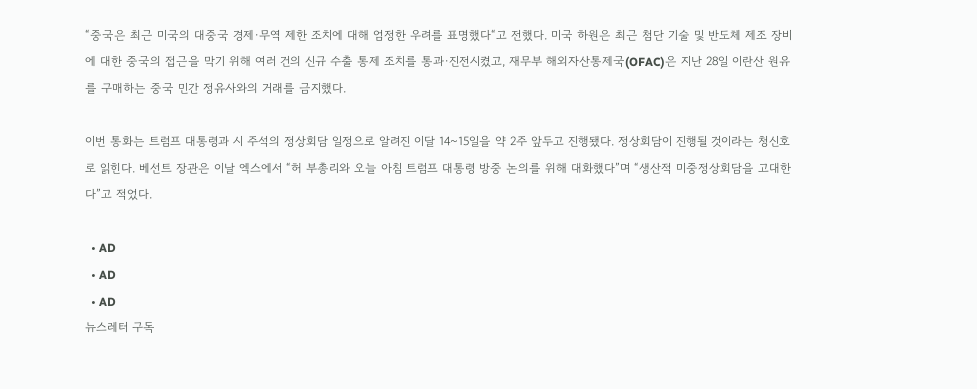“중국은 최근 미국의 대중국 경제·무역 제한 조치에 대해 엄정한 우려를 표명했다“고 전했다. 미국 하원은 최근 첨단 기술 및 반도체 제조 장비에 대한 중국의 접근을 막기 위해 여러 건의 신규 수출 통제 조치를 통과·진전시켰고, 재무부 해외자산통제국(OFAC)은 지난 28일 이란산 원유를 구매하는 중국 민간 정유사와의 거래를 금지했다.

이번 통화는 트럼프 대통령과 시 주석의 정상회담 일정으로 알려진 이달 14~15일을 약 2주 앞두고 진행됐다. 정상회담이 진행될 것이라는 청신호로 읽힌다. 베선트 장관은 이날 엑스에서 “허 부총리와 오늘 아침 트럼프 대통령 방중 논의를 위해 대화했다”며 “생산적 미중정상회담을 고대한다”고 적었다.

  • AD
  • AD
  • AD
뉴스레터 구독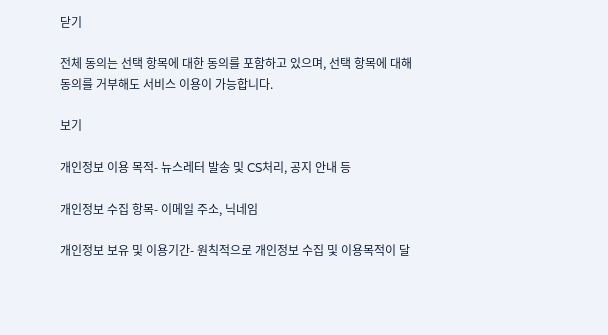닫기

전체 동의는 선택 항목에 대한 동의를 포함하고 있으며, 선택 항목에 대해 동의를 거부해도 서비스 이용이 가능합니다.

보기

개인정보 이용 목적- 뉴스레터 발송 및 CS처리, 공지 안내 등

개인정보 수집 항목- 이메일 주소, 닉네임

개인정보 보유 및 이용기간- 원칙적으로 개인정보 수집 및 이용목적이 달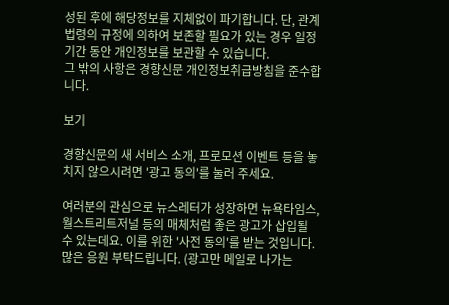성된 후에 해당정보를 지체없이 파기합니다. 단, 관계법령의 규정에 의하여 보존할 필요가 있는 경우 일정기간 동안 개인정보를 보관할 수 있습니다.
그 밖의 사항은 경향신문 개인정보취급방침을 준수합니다.

보기

경향신문의 새 서비스 소개, 프로모션 이벤트 등을 놓치지 않으시려면 '광고 동의'를 눌러 주세요.

여러분의 관심으로 뉴스레터가 성장하면 뉴욕타임스, 월스트리트저널 등의 매체처럼 좋은 광고가 삽입될 수 있는데요. 이를 위한 '사전 동의'를 받는 것입니다. 많은 응원 부탁드립니다. (광고만 메일로 나가는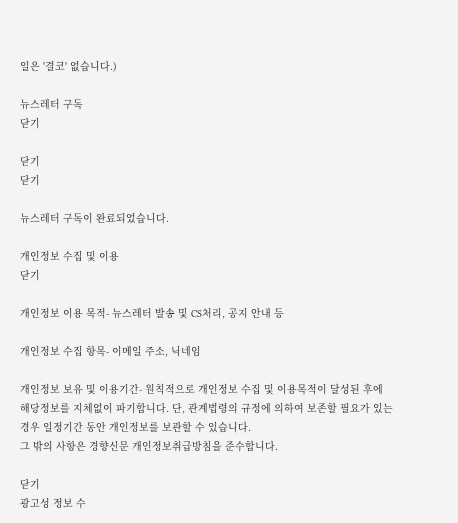일은 '결코' 없습니다.)

뉴스레터 구독
닫기

닫기
닫기

뉴스레터 구독이 완료되었습니다.

개인정보 수집 및 이용
닫기

개인정보 이용 목적- 뉴스레터 발송 및 CS처리, 공지 안내 등

개인정보 수집 항목- 이메일 주소, 닉네임

개인정보 보유 및 이용기간- 원칙적으로 개인정보 수집 및 이용목적이 달성된 후에 해당정보를 지체없이 파기합니다. 단, 관계법령의 규정에 의하여 보존할 필요가 있는 경우 일정기간 동안 개인정보를 보관할 수 있습니다.
그 밖의 사항은 경향신문 개인정보취급방침을 준수합니다.

닫기
광고성 정보 수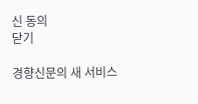신 동의
닫기

경향신문의 새 서비스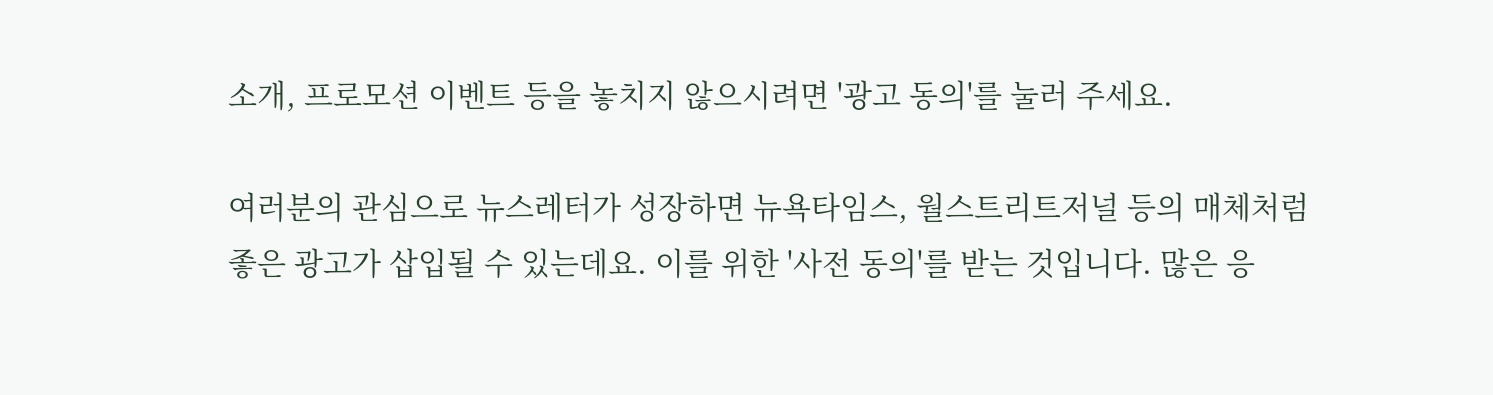소개, 프로모션 이벤트 등을 놓치지 않으시려면 '광고 동의'를 눌러 주세요.

여러분의 관심으로 뉴스레터가 성장하면 뉴욕타임스, 월스트리트저널 등의 매체처럼 좋은 광고가 삽입될 수 있는데요. 이를 위한 '사전 동의'를 받는 것입니다. 많은 응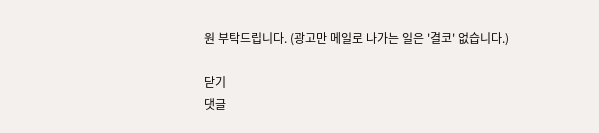원 부탁드립니다. (광고만 메일로 나가는 일은 '결코' 없습니다.)

닫기
댓글